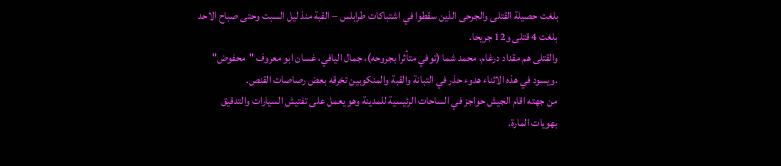بلغت حصيلة القتلى والجرحى الذين سقطوا في اشتباكات طرابلس – القبة منذ ليل السبت وحتى صباح الاحد بلغت 4 قتلى و12 جريحا.
والقتلى هم مقداد درغام، محمد شما (توفي متأثرا بجروحه)، جمال اليافي، غسان ابو معروف "محفوض" .ويسود في هذه الاثناء هدوء حذر في التبانة والقبة والمنكوبين تخرقه بعض رصاصات القنص.
من جهته اقام الجيش حواجز في الساحات الرئيسية للمدينة وهو يعمل على تفتيش السيارات والتدقيق بهويات المارة.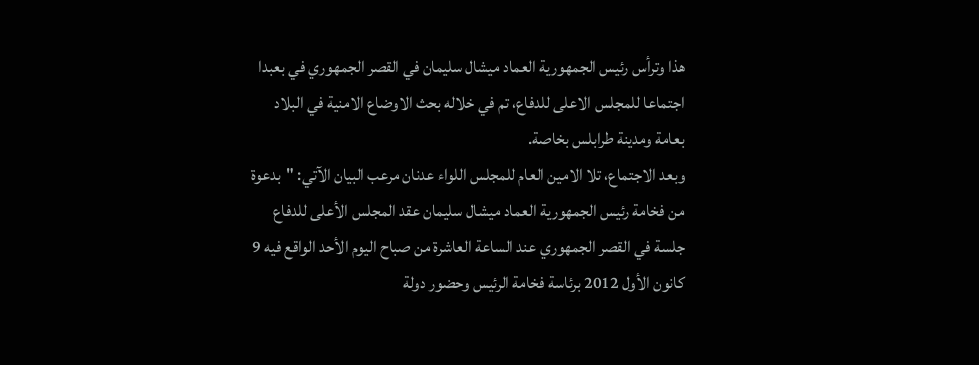هذا وترأس رئيس الجمهورية العماد ميشال سليمان في القصر الجمهوري في بعبدا اجتماعا للمجلس الاعلى للدفاع، تم في خلاله بحث الاوضاع الامنية في البلاد بعامة ومدينة طرابلس بخاصة.
وبعد الاجتماع، تلا الامين العام للمجلس اللواء عدنان مرعب البيان الآتي: "بدعوة من فخامة رئيس الجمهورية العماد ميشال سليمان عقد المجلس الأعلى للدفاع جلسة في القصر الجمهوري عند الساعة العاشرة من صباح اليوم الأحد الواقع فيه 9 كانون الأول 2012 برئاسة فخامة الرئيس وحضور دولة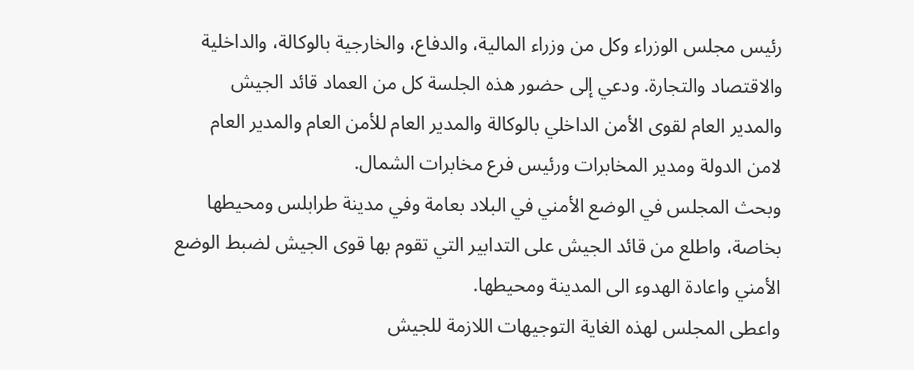رئيس مجلس الوزراء وكل من وزراء المالية، والدفاع، والخارجية بالوكالة، والداخلية والاقتصاد والتجارة. ودعي إلى حضور هذه الجلسة كل من العماد قائد الجيش والمدير العام لقوى الأمن الداخلي بالوكالة والمدير العام للأمن العام والمدير العام لامن الدولة ومدير المخابرات ورئيس فرع مخابرات الشمال.
وبحث المجلس في الوضع الأمني في البلاد بعامة وفي مدينة طرابلس ومحيطها بخاصة، واطلع من قائد الجيش على التدابير التي تقوم بها قوى الجيش لضبط الوضع الأمني واعادة الهدوء الى المدينة ومحيطها.
واعطى المجلس لهذه الغاية التوجيهات اللازمة للجيش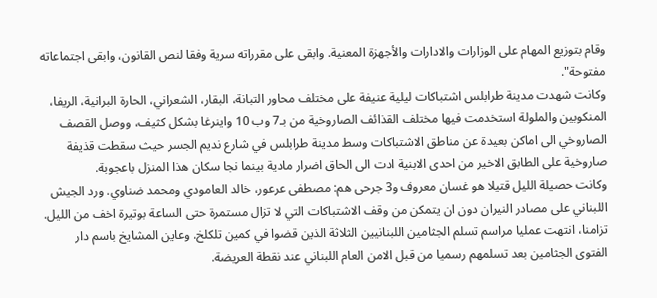وقام بتوزيع المهام على الوزارات والادارات والأجهزة المعنية. وابقى على مقرراته سرية وفقا لنص القانون، وابقى اجتماعاته مفتوحة".
وكانت شهدت مدينة طرابلس اشتباكات ليلية عنيفة على مختلف محاور التبانة، البقار، الشعراني، الحارة البرانية، الريفا، المنكوبين والملولة استخدمت فيها مختلف القذائف الصاروخية من بـ7 وب 10 واينرغا بشكل كثيف، ووصل القصف الصاروخي الى اماكن بعيدة عن مناطق الاشتباكات وسط مدينة طرابلس في شارع نديم الجسر حيث سقطت قذيفة صاروخية على الطابق الاخير من احدى الابنية ادت الى الحاق اضرار مادية بينما نجا سكان هذا المنزل باعجوبة.
وكانت حصيلة الليل قتيلا هو غسان معروف و3 جرحى هم: مصطفى عرعور، خالد العامودي ومحمد ضناوي. ورد الجيش اللبناني على مصادر النيران دون ان يتمكن من وقف الاشتباكات التي لا تزال مستمرة حتى الساعة بوتيرة اخف من الليل.
تزامنا، انتهت عمليا مراسم تسلم الجثامين اللبنانيين الثلاثة الذين قضوا في كمين تلكلخ. وعاين المشايخ باسم دار الفتوى الجثامين بعد تسلمهم رسميا من قبل الامن العام اللبناني عند نقطة العريضة.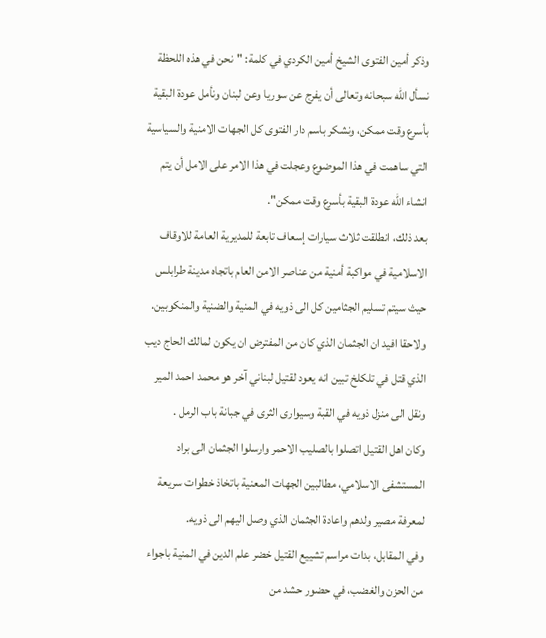وذكر أمين الفتوى الشيخ أمين الكردي في كلمة: "نحن في هذه اللحظة نسأل الله سبحانه وتعالى أن يفرج عن سوريا وعن لبنان ونأمل عودة البقية بأسرع وقت ممكن، ونشكر باسم دار الفتوى كل الجهات الامنية والسياسية التي ساهمت في هذا الموضوع وعجلت في هذا الامر على الامل أن يتم انشاء الله عودة البقية بأسرع وقت ممكن".
بعد ذلك، انطلقت ثلاث سيارات إسعاف تابعة للمديرية العامة للاوقاف الاسلامية في مواكبة أمنية من عناصر الامن العام باتجاه مدينة طرابلس حيث سيتم تسليم الجثامين كل الى ذويه في المنية والضنية والمنكوبين.
ولاحقا افيد ان الجثمان الذي كان من المفترض ان يكون لمالك الحاج ديب الذي قتل في تلكلخ تبين انه يعود لقتيل لبناني آخر هو محمد احمد المير ونقل الى منزل ذويه في القبة وسيوارى الثرى في جبانة باب الرمل .
وكان اهل القتيل اتصلوا بالصليب الاحمر وارسلوا الجثمان الى براد المستشفى الاسلامي، مطالبين الجهات المعنية باتخاذ خطوات سريعة لمعرفة مصير ولدهم واعادة الجثمان الذي وصل اليهم الى ذويه.
وفي المقابل، بدات مراسم تشييع القتيل خضر علم الدين في المنية باجواء من الحزن والغضب، في حضور حشد من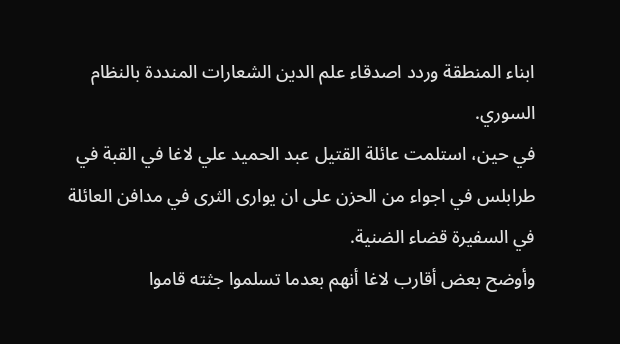ابناء المنطقة وردد اصدقاء علم الدين الشعارات المنددة بالنظام السوري.
في حين، استلمت عائلة القتيل عبد الحميد علي لاغا في القبة في طرابلس في اجواء من الحزن على ان يوارى الثرى في مدافن العائلة في السفيرة قضاء الضنية.
وأوضح بعض أقارب لاغا أنهم بعدما تسلموا جثته قاموا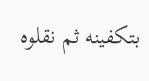بتكفينه ثم نقلوه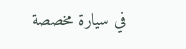في سيارة مخصصة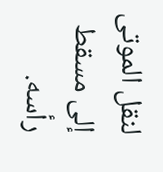لنقل الموتى إلى مسقط رأسه.